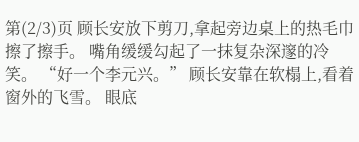第(2/3)页 顾长安放下剪刀,拿起旁边桌上的热毛巾擦了擦手。 嘴角缓缓勾起了一抹复杂深邃的冷笑。 “好一个李元兴。” 顾长安靠在软榻上,看着窗外的飞雪。 眼底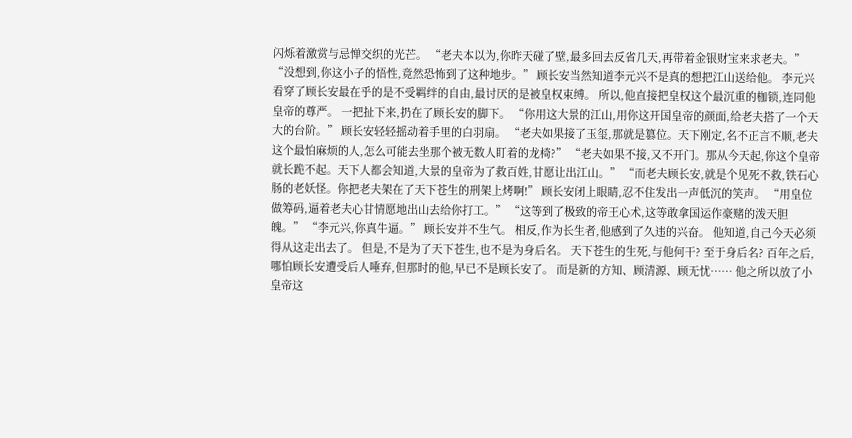闪烁着激赏与忌惮交织的光芒。 “老夫本以为,你昨天碰了壁,最多回去反省几天,再带着金银财宝来求老夫。” “没想到,你这小子的悟性,竟然恐怖到了这种地步。” 顾长安当然知道李元兴不是真的想把江山送给他。 李元兴看穿了顾长安最在乎的是不受羁绊的自由,最讨厌的是被皇权束缚。 所以,他直接把皇权这个最沉重的枷锁,连同他皇帝的尊严。 一把扯下来,扔在了顾长安的脚下。 “你用这大景的江山,用你这开国皇帝的颜面,给老夫搭了一个天大的台阶。” 顾长安轻轻摇动着手里的白羽扇。 “老夫如果接了玉玺,那就是篡位。天下刚定,名不正言不顺,老夫这个最怕麻烦的人,怎么可能去坐那个被无数人盯着的龙椅?” “老夫如果不接,又不开门。那从今天起,你这个皇帝就长跪不起。天下人都会知道,大景的皇帝为了救百姓,甘愿让出江山。” “而老夫顾长安,就是个见死不救,铁石心肠的老妖怪。你把老夫架在了天下苍生的刑架上烤啊!” 顾长安闭上眼睛,忍不住发出一声低沉的笑声。 “用皇位做筹码,逼着老夫心甘情愿地出山去给你打工。” “这等到了极致的帝王心术,这等敢拿国运作豪赌的泼天胆魄。” “李元兴,你真牛逼。” 顾长安并不生气。 相反,作为长生者,他感到了久违的兴奋。 他知道,自己今天必须得从这走出去了。 但是,不是为了天下苍生,也不是为身后名。 天下苍生的生死,与他何干? 至于身后名? 百年之后,哪怕顾长安遭受后人唾弃,但那时的他,早已不是顾长安了。 而是新的方知、顾清源、顾无忧…… 他之所以放了小皇帝这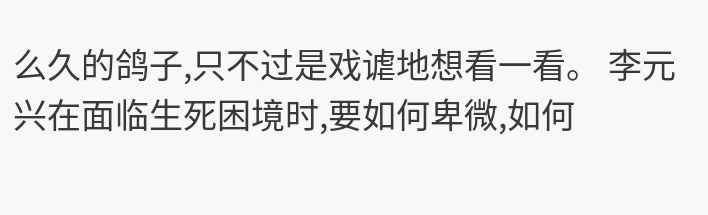么久的鸽子,只不过是戏谑地想看一看。 李元兴在面临生死困境时,要如何卑微,如何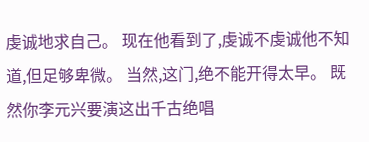虔诚地求自己。 现在他看到了,虔诚不虔诚他不知道,但足够卑微。 当然,这门,绝不能开得太早。 既然你李元兴要演这出千古绝唱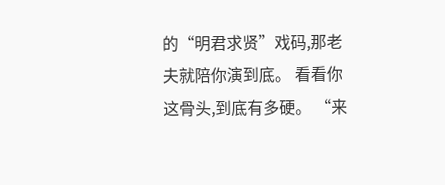的“明君求贤”戏码,那老夫就陪你演到底。 看看你这骨头,到底有多硬。 “来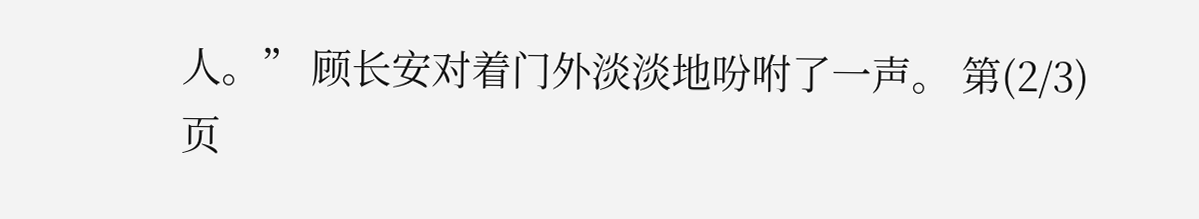人。” 顾长安对着门外淡淡地吩咐了一声。 第(2/3)页